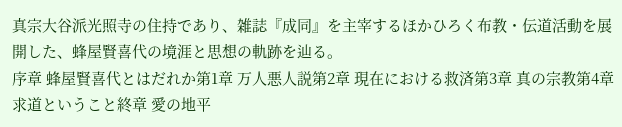真宗大谷派光照寺の住持であり、雑誌『成同』を主宰するほかひろく布教・伝道活動を展開した、蜂屋賢喜代の境涯と思想の軌跡を辿る。
序章 蜂屋賢喜代とはだれか第1章 万人悪人説第2章 現在における救済第3章 真の宗教第4章 求道ということ終章 愛の地平